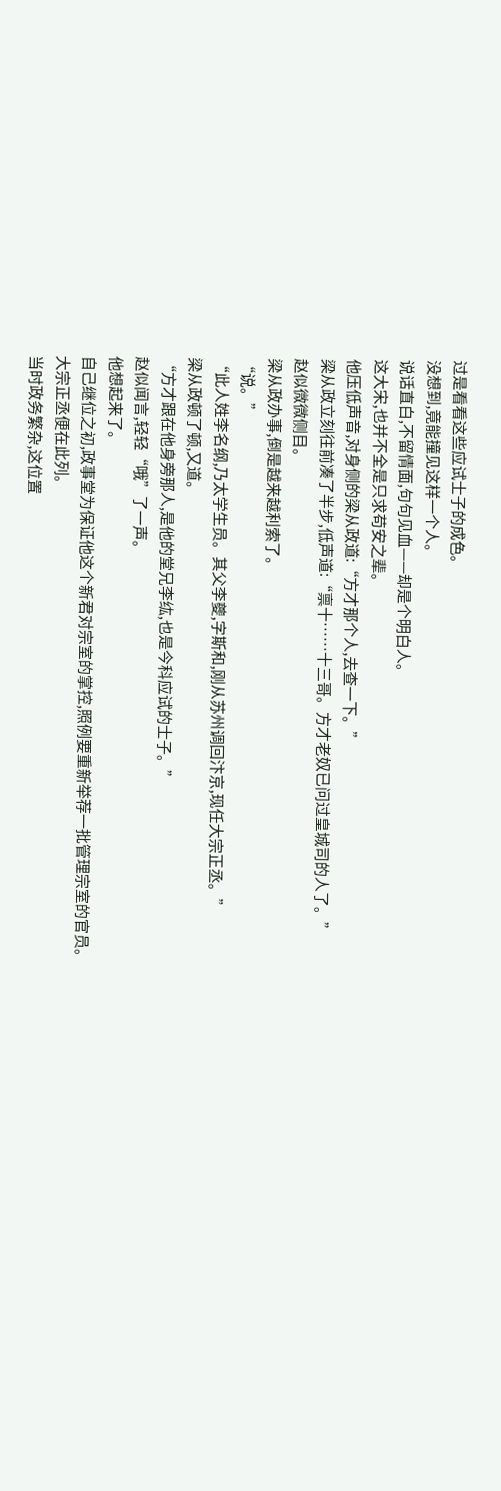过是看看这些应试士子的成色。
没想到,竟能撞见这样一个人。
说话直白,不留情面,句句见血——却是个明白人。
这大宋,也并不全是只求苟安之辈。
他压低声音,对身侧的梁从政道:“方才那个人,去查一下。”
梁从政立刻往前凑了半步,低声道:“禀十……十三哥。方才老奴已问过皇城司的人了。”
赵似微微侧目。
梁从政办事,倒是越来越利索了。
“说。”
“此人姓李名纲,乃太学生员。其父李夔,字斯和,刚从苏州调回汴京,现任大宗正丞。”
梁从政顿了顿,又道。
“方才跟在他身旁那人,是他的堂兄李纮,也是今科应试的士子。”
赵似闻言,轻轻“哦”了一声。
他想起来了。
自己继位之初,政事堂为保证他这个新君对宗室的掌控,照例要重新举荐一批管理宗室的官员。
大宗正丞便在此列。
当时政务繁杂,这位置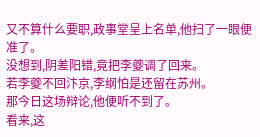又不算什么要职,政事堂呈上名单,他扫了一眼便准了。
没想到,阴差阳错,竟把李夔调了回来。
若李夔不回汴京,李纲怕是还留在苏州。
那今日这场辩论,他便听不到了。
看来,这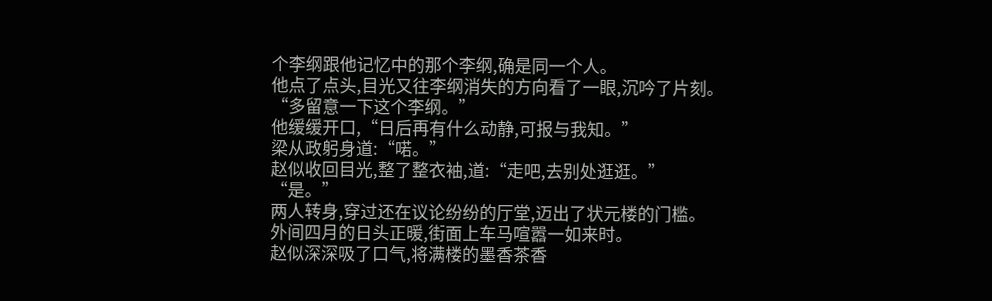个李纲跟他记忆中的那个李纲,确是同一个人。
他点了点头,目光又往李纲消失的方向看了一眼,沉吟了片刻。
“多留意一下这个李纲。”
他缓缓开口,“日后再有什么动静,可报与我知。”
梁从政躬身道:“喏。”
赵似收回目光,整了整衣袖,道:“走吧,去别处逛逛。”
“是。”
两人转身,穿过还在议论纷纷的厅堂,迈出了状元楼的门槛。
外间四月的日头正暖,街面上车马喧嚣一如来时。
赵似深深吸了口气,将满楼的墨香茶香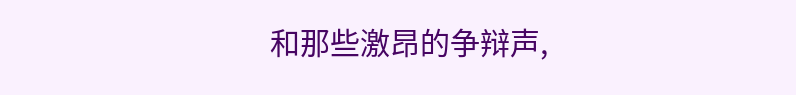和那些激昂的争辩声,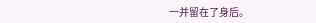一并留在了身后。